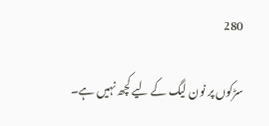280

سڑکوں پر نون لیگ کے لیے کچھ نہیں ہے۔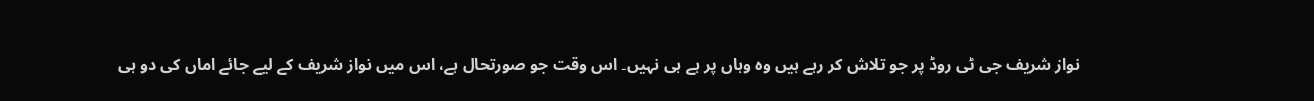نواز شریف جی ٹی روڈ پر جو تلاش کر رہے ہیں وہ وہاں پر ہے ہی نہیں۔ اس وقت جو صورتحال ہے، اس میں نواز شریف کے لیے جائے اماں کی دو ہی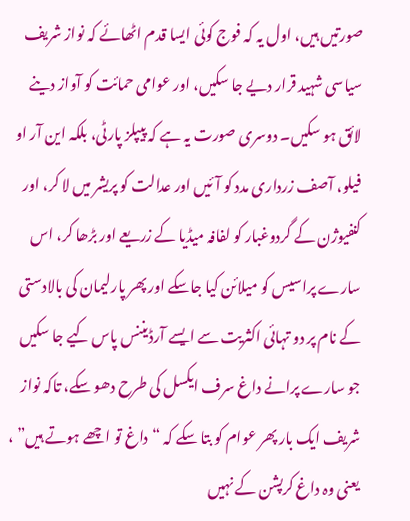صورتیں ہیں، اول یہ کہ فوج کوئی ایسا قدم اٹھائے کہ نواز شریف سیاسی شہید قرار دیے جا سکیں، اور عوامی حمائت کو آواز دینے لائق ہو سکیں۔ دوسری صورت یہ ہے کہ پیپلز پارٹی، بلکہ این آر او فیلو، آصف زرداری مدد کو آئیں اور عدالت کو پریشر میں لا کر، اور کنفیوژن کے گردوغبار کو لفافہ میڈیا کے زریعے اور بڑھا کر، اس سارے پراسیس کو میلائن کیا جاسکے اور پھر پارلیمان کی بالادستی کے نام پر دو تہائی اکثریت سے ایسے آرڈیننس پاس کیے جا سکیں جو سارے پرانے داغ سرف ایکسل کی طرح دھو سکے، تاکہ نواز شریف ایک بار پھر عوام کو بتا سکے کہ “داغ تو اچھے ہوتے ہیں” ، یعنی وہ داغ کرپشن کے نہیں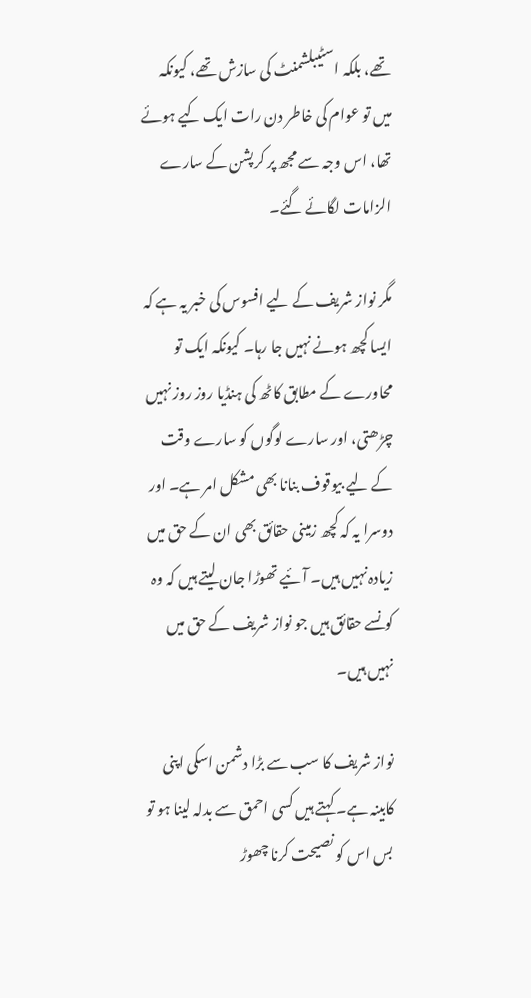تھے، بلکہ اسٹیبلشمنٹ کی سازش تھے، کیونکہ میں تو عوام کی خاطر دن رات ایک کیے ہوئے تھا، اس وجہ سے مجھ پر کرپشن کے سارے الزامات لگائے گئے۔

مگر نواز شریف کے لیے افسوس کی خبر یہ ہے کہ ایسا کچھ ہونے نہیں جا رہا۔ کیونکہ ایک تو محاورے کے مطابق کاٹھ کی ہنڈیا روز روز نہیں چڑھتی، اور سارے لوگوں کو سارے وقت کے لیے بیوقوف بنانا بھی مشکل امر ہے۔ اور دوسرا یہ کہ کچھ زمینی حقائق بھی ان کے حق میں زیادہ نہیں ہیں۔ آئیے تھوڑا جان لیتے ہیں کہ وہ کونسے حقائق ہیں جو نواز شریف کے حق میں نہیں ہیں۔

نواز شریف کا سب سے بڑا دشمن اسکی اپنی کابینہ ہے۔ کہتے ہیں کسی احمق سے بدلہ لینا ہو تو بس اس کو نصیحت کرنا چھوڑ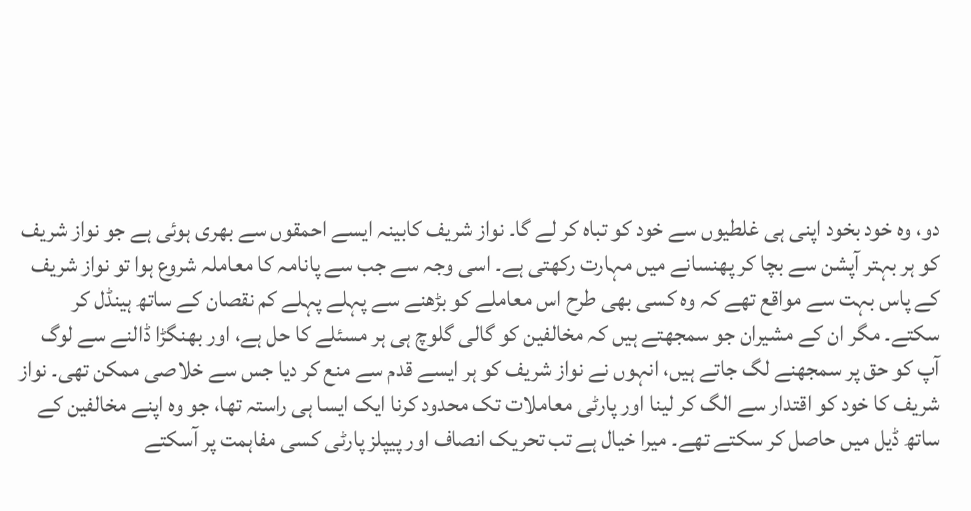دو، وہ خود بخود اپنی ہی غلطیوں سے خود کو تباہ کر لے گا۔ نواز شریف کابینہ ایسے احمقوں سے بھری ہوئی ہے جو نواز شریف کو ہر بہتر آپشن سے بچا کر پھنسانے میں مہارت رکھتی ہے۔ اسی وجہ سے جب سے پانامہ کا معاملہ شروع ہوا تو نواز شریف کے پاس بہت سے مواقع تھے کہ وہ کسی بھی طرح اس معاملے کو بڑھنے سے پہلے پہلے کم نقصان کے ساتھ ہینڈل کر سکتے۔ مگر ان کے مشیران جو سمجھتے ہیں کہ مخالفین کو گالی گلوچ ہی ہر مسئلے کا حل ہے، اور بھنگڑا ڈالنے سے لوگ آپ کو حق پر سمجھنے لگ جاتے ہیں، انہوں نے نواز شریف کو ہر ایسے قدم سے منع کر دیا جس سے خلاصی ممکن تھی۔ نواز شریف کا خود کو اقتدار سے الگ کر لینا اور پارٹی معاملات تک محدود کرنا ایک ایسا ہی راستہ تھا، جو وہ اپنے مخالفین کے ساتھ ڈیل میں حاصل کر سکتے تھے۔ میرا خیال ہے تب تحریک انصاف اور پیپلز پارٹی کسی مفاہمت پر آسکتے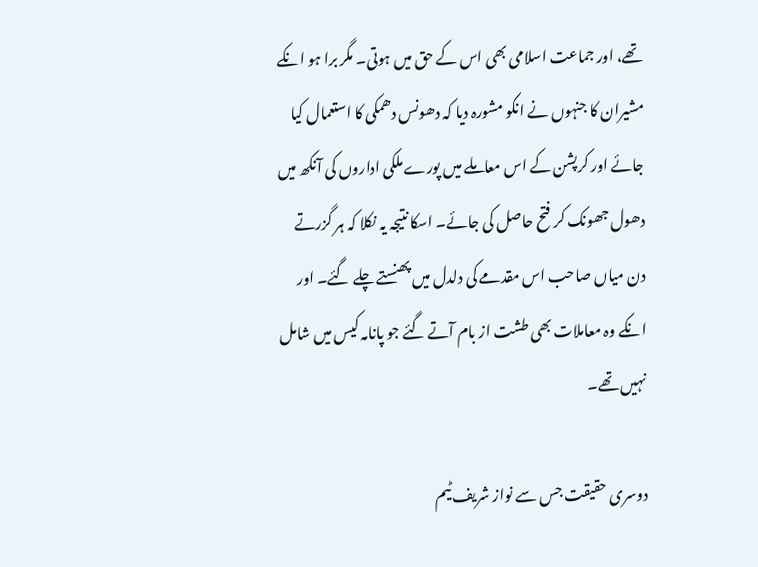تھے، اور جماعت اسلامی بھی اس کے حق میں ہوتی۔ مگر برا ہو انکے مشیران کا جنہوں نے انکو مشورہ دیا کہ دھونس دھمکی کا استعمال کیا جائے اور کرپشن کے اس معاملے میں پورے ملکی اداروں کی آنکھ میں دھول جھونک کر فتح حاصل کی جائے۔ اسکا نتیجہ یہ نکلا کہ ہر گزرتے دن میاں صاحب اس مقدمے کی دلدل میں پھنستے چلے گئے۔ اور انکے وہ معاملات بھی طشت از بام آتے گئے جو پانامہ کیس میں شامل نہیں تھے۔

دوسری حقیقت جس سے نواز شریف ٹیم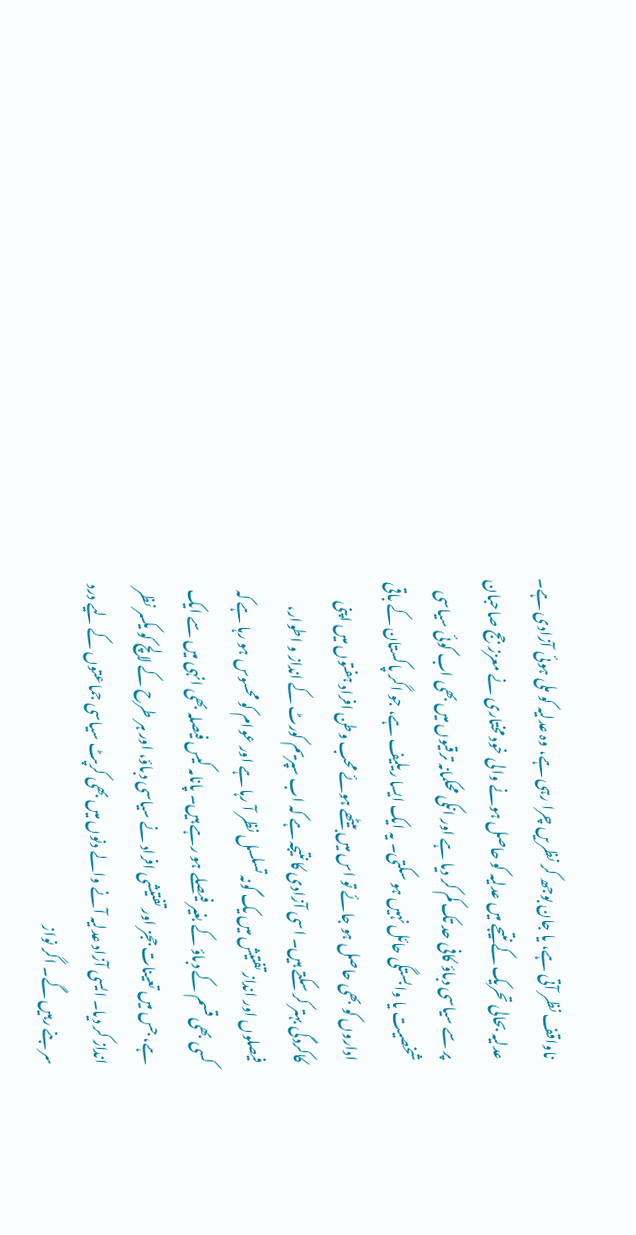ناواقف نظر آتی ہے، یا جان بوجھ کر نظریں چرا رہی ہے، وہ عدلیہ کو ملی ہوئی آزادی ہے۔ عدلیہ بحالی تحریک کے نتیجے میں عدلیہ کو حاصل ہونے والی خود مختاری نے معزز جج صاحبان پر سے سیاسی دباؤ کافی حد تک کم کر دیا ہے اور انکی محکمانہ ترقیوں میں بھی اب کوئی سیاسی شخصیت یا وابستگی حائل نہیں ہو سکتی۔ یہ ایک ایسا ریلیف ہے، جو اگر پاکستان کے باقی اداروں کو بھی حاصل ہو جائے تو اس میں بیٹھے ہوئے محب وطن افراد ہفتوں میں اپنی کاکردگی بہتر کر سکتے ہیں۔ اسی آزادی کا نتیجہ ہے کہ اب سپریم کورٹ کے انداز و اطوار، فیصلوں اور انداز تفتیش میں یک گونہ تسلسل نظر آ رہا ہے اور عوام کو محسوس ہو رہا ہے کہ کسی بھی قسم کے دباؤ کے بغیر فیصلے ہو رہے ہیں۔ پانامہ کیس فیصلہ بھی انہی میں سے ایک ہے، جس میں تعینات ججز اور تفتیشی افراد نے سیاسی دباؤ، اور ہر طرح کے لالچ کو یکسر نظر انداز کر دیا۔ ایسی آزاد عدلیہ آنے والے دنوں میں بھی کرپٹ سیاسی جماعتوں کے لیے درد سر بنے رہیں گے۔ اگر نواز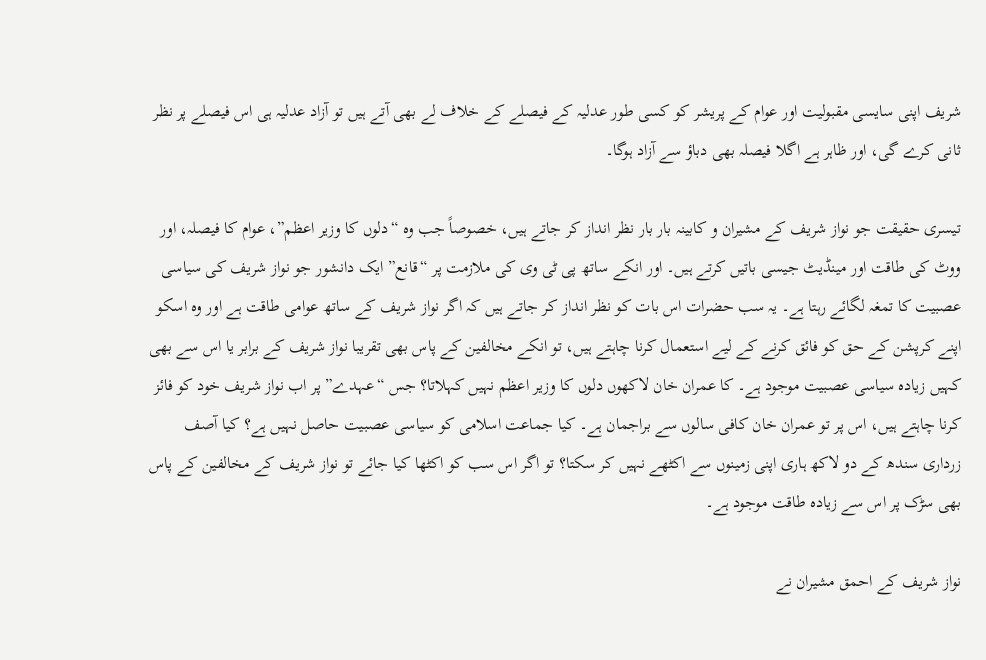شریف اپنی سایسی مقبولیت اور عوام کے پریشر کو کسی طور عدلیہ کے فیصلے کے خلاف لے بھی آتے ہیں تو آزاد عدلیہ ہی اس فیصلے پر نظر ثانی کرے گی، اور ظاہر ہے اگلا فیصلہ بھی دباؤ سے آزاد ہوگا۔

تیسری حقیقت جو نواز شریف کے مشیران و کابینہ بار بار نظر انداز کر جاتے ہیں، خصوصاً جب وہ “دلوں کا وزیر اعظم”، عوام کا فیصلہ، اور ووٹ کی طاقت اور مینڈیٹ جیسی باتیں کرتے ہیں۔ اور انکے ساتھ پی ٹی وی کی ملازمت پر “قانع” ایک دانشور جو نواز شریف کی سیاسی عصبیت کا تمغہ لگائے رہتا ہے۔ یہ سب حضرات اس بات کو نظر انداز کر جاتے ہیں کہ اگر نواز شریف کے ساتھ عوامی طاقت ہے اور وہ اسکو اپنے کرپشن کے حق کو فائق کرنے کے لیے استعمال کرنا چاہتے ہیں، تو انکے مخالفین کے پاس بھی تقریبا نواز شریف کے برابر یا اس سے بھی کہیں زیادہ سیاسی عصبیت موجود ہے۔ کا عمران خان لاکھوں دلوں کا وزیر اعظم نہیں کہلاتا؟ جس “عہدے” پر اب نواز شریف خود کو فائز کرنا چاہتے ہیں، اس پر تو عمران خان کافی سالوں سے براجمان ہے۔ کیا جماعت اسلامی کو سیاسی عصبیت حاصل نہیں ہے؟ کیا آصف زرداری سندھ کے دو لاکھ ہاری اپنی زمینوں سے اکٹھے نہیں کر سکتا؟ تو اگر اس سب کو اکٹھا کیا جائے تو نواز شریف کے مخالفین کے پاس بھی سڑک پر اس سے زیادہ طاقت موجود ہے۔

نواز شریف کے احمق مشیران نے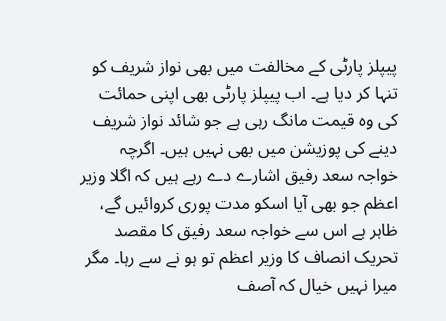پیپلز پارٹی کے مخالفت میں بھی نواز شریف کو تنہا کر دیا ہے۔ اب پیپلز پارٹی بھی اپنی حمائت کی وہ قیمت مانگ رہی ہے جو شائد نواز شریف دینے کی پوزیشن میں بھی نہیں ہیں۔ اگرچہ خواجہ سعد رفیق اشارے دے رہے ہیں کہ اگلا وزیر اعظم جو بھی آیا اسکو مدت پوری کروائیں گے، ظاہر ہے اس سے خواجہ سعد رفیق کا مقصد تحریک انصاف کا وزیر اعظم تو ہو نے سے رہا۔ مگر میرا نہیں خیال کہ آصف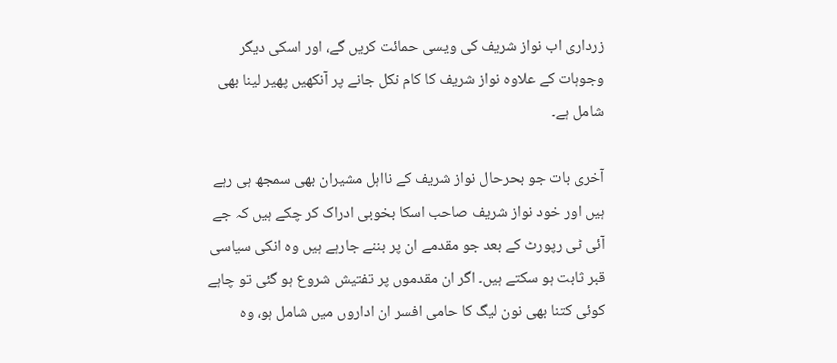زرداری اب نواز شریف کی ویسی حمائت کریں گے، اور اسکی دیگر وجوہات کے علاوہ نواز شریف کا کام نکل جانے پر آنکھیں پھیر لینا بھی شامل ہے۔

آخری بات جو بحرحال نواز شریف کے نااہل مشیران بھی سمجھ ہی رہے ہیں اور خود نواز شریف صاحب اسکا بخوبی ادراک کر چکے ہیں کہ جے آئی ٹی رپورٹ کے بعد جو مقدمے ان پر بننے جارہے ہیں وہ انکی سیاسی قبر ثابت ہو سکتے ہیں۔ اگر ان مقدموں پر تفتیش شروع ہو گئی تو چاہے کوئی کتنا بھی نون لیگ کا حامی افسر ان اداروں میں شامل ہو، وہ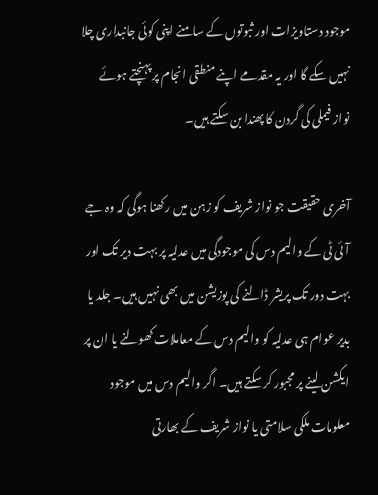موجود دستاویزات اور ثبوتوں کے سامنے اپنی کوئی جانبداری چلا نہیں سکے گا اور یہ مقدمے اپنے منطقی انجام پر پہنچتے ہوئے نواز فیملی کی گردن کا پھندا بن سکتے ہیں۔

آخری حقیقت جو نواز شریف کو زہن میں رکھنا ہوگی کہ وہ جے آئی ٹی کے والیم دس کی موجودگی میں عدلیہ پر بہت دیر تک اور بہت دور تک پریشر ڈالنے کی پوزیشن میں بھی نہیں ہیں۔ جلد یا بدیر عوام ہی عدلیہ کو والیم دس کے معاملات کھولنے یا ان پر ایکشن لینے پر مجبور کر سکتے ہیں۔ اگر والیم دس میں موجود معلومات ملکی سلامتی یا نواز شریف کے بھارتی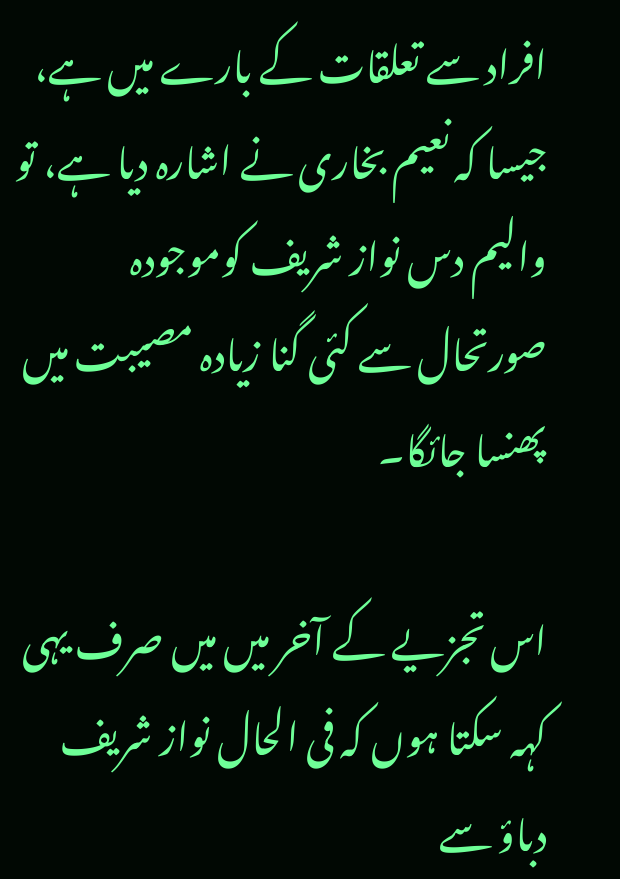افراد سے تعلقات کے بارے میں ہے، جیسا کہ نعیم بخاری نے اشارہ دیا ہے، تو والیم دس نواز شریف کوموجودہ صورتحال سے کئی گنا زیادہ مصیبت میں پھنسا جائگا۔

اس تجزیے کے آخر میں میں صرف یہی کہہ سکتا ہوں کہ فی الحال نواز شریف دباؤ سے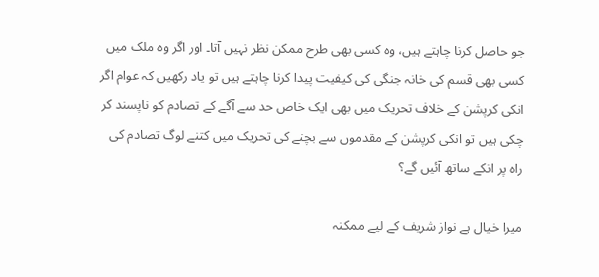جو حاصل کرنا چاہتے ہیں، وہ کسی بھی طرح ممکن نظر نہیں آتا۔ اور اگر وہ ملک میں کسی بھی قسم کی خانہ جنگی کی کیفیت پیدا کرنا چاہتے ہیں تو یاد رکھیں کہ عوام اگر انکی کرپشن کے خلاف تحریک میں بھی ایک خاص حد سے آگے کے تصادم کو ناپسند کر چکی ہیں تو انکی کرپشن کے مقدموں سے بچنے کی تحریک میں کتنے لوگ تصادم کی راہ پر انکے ساتھ آئیں گے؟

میرا خیال ہے نواز شریف کے لیے ممکنہ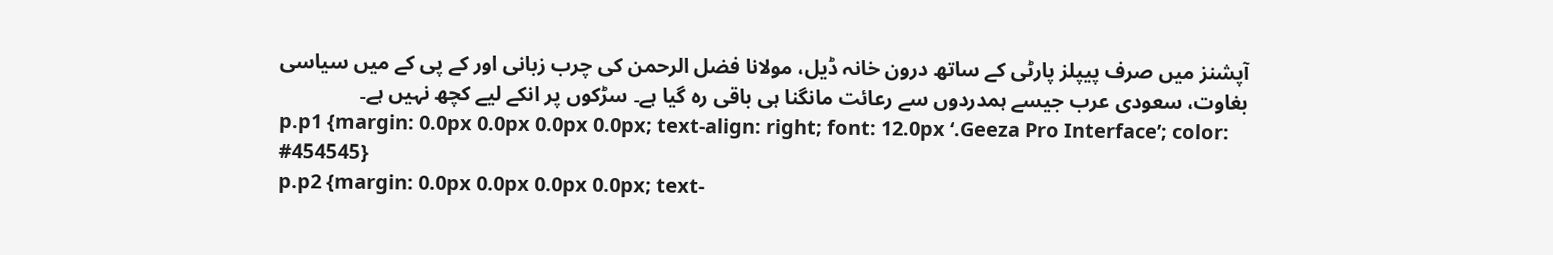آپشنز میں صرف پیپلز پارٹی کے ساتھ درون خانہ ڈیل، مولانا فضل الرحمن کی چرب زبانی اور کے پی کے میں سیاسی بغاوت، سعودی عرب جیسے ہمدردوں سے رعائت مانگنا ہی باقی رہ گیا ہے۔ سڑکوں پر انکے لیے کچھ نہیں ہے۔
p.p1 {margin: 0.0px 0.0px 0.0px 0.0px; text-align: right; font: 12.0px ‘.Geeza Pro Interface’; color: #454545}
p.p2 {margin: 0.0px 0.0px 0.0px 0.0px; text-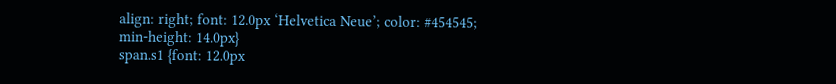align: right; font: 12.0px ‘Helvetica Neue’; color: #454545; min-height: 14.0px}
span.s1 {font: 12.0px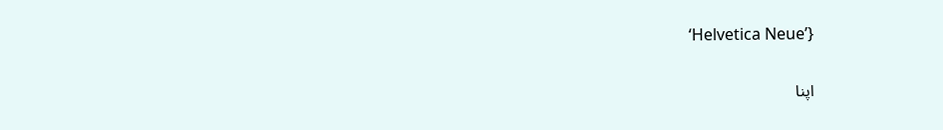‘Helvetica Neue’}

اپنا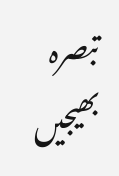تبصرہ بھیجیں